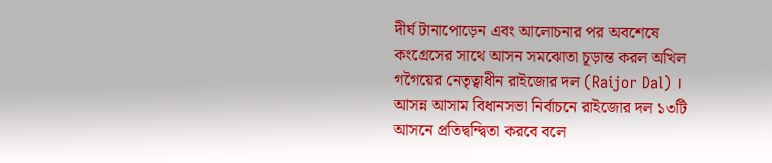দীর্ঘ টানাপোড়েন এবং আলোচনার পর অবশেষে কংগ্রেসের সাথে আসন সমঝোতা চূড়ান্ত করল অখিল গগৈয়ের নেতৃত্বাধীন রাইজোর দল (Raijor Dal) । আসন্ন আসাম বিধানসভা নির্বাচনে রাইজোর দল ১৩টি আসনে প্রতিদ্বন্দ্বিতা করবে বলে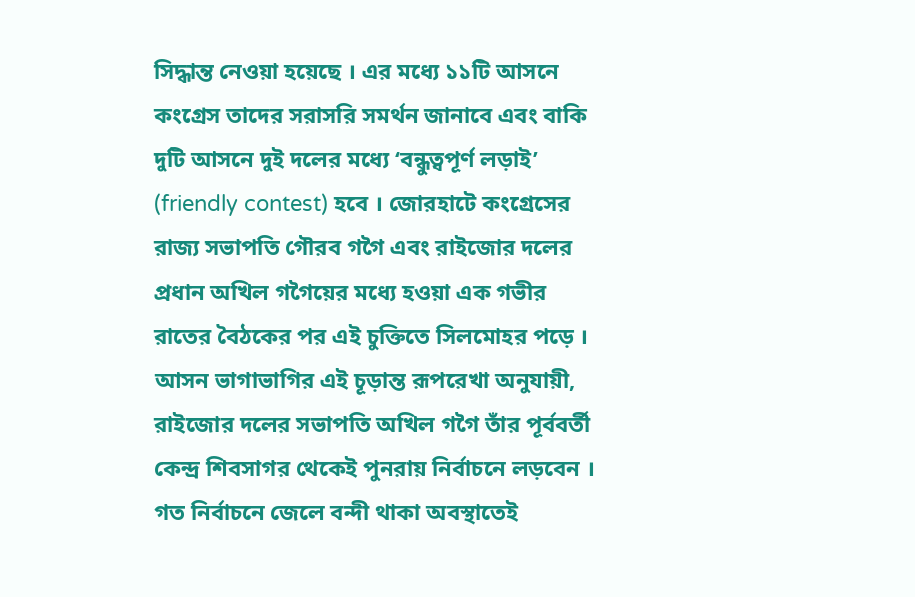সিদ্ধান্ত নেওয়া হয়েছে । এর মধ্যে ১১টি আসনে কংগ্রেস তাদের সরাসরি সমর্থন জানাবে এবং বাকি দুটি আসনে দুই দলের মধ্যে ‘বন্ধুত্বপূর্ণ লড়াই’ (friendly contest) হবে । জোরহাটে কংগ্রেসের রাজ্য সভাপতি গৌরব গগৈ এবং রাইজোর দলের প্রধান অখিল গগৈয়ের মধ্যে হওয়া এক গভীর রাতের বৈঠকের পর এই চুক্তিতে সিলমোহর পড়ে ।
আসন ভাগাভাগির এই চূড়ান্ত রূপরেখা অনুযায়ী, রাইজোর দলের সভাপতি অখিল গগৈ তাঁর পূর্ববর্তী কেন্দ্র শিবসাগর থেকেই পুনরায় নির্বাচনে লড়বেন । গত নির্বাচনে জেলে বন্দী থাকা অবস্থাতেই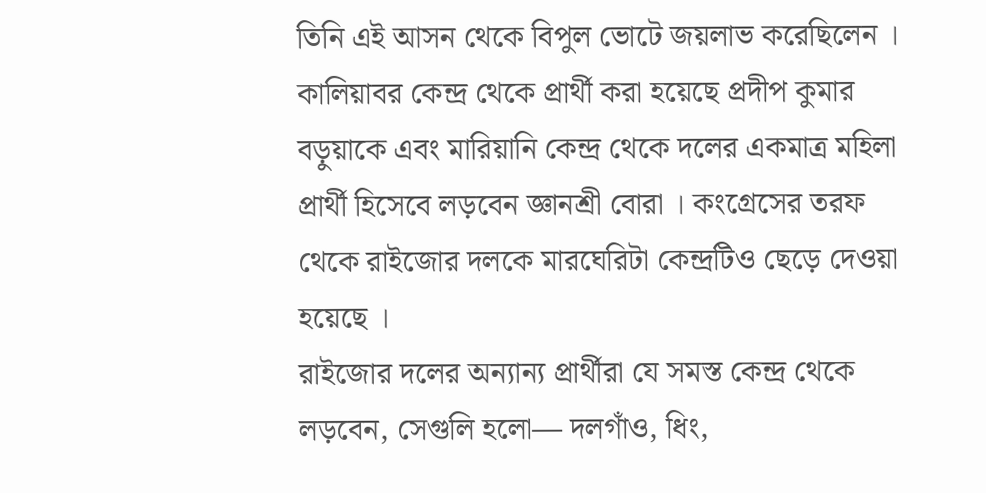তিনি এই আসন থেকে বিপুল ভোটে জয়লাভ করেছিলেন । কালিয়াবর কেন্দ্র থেকে প্রার্থী করা হয়েছে প্রদীপ কুমার বড়ুয়াকে এবং মারিয়ানি কেন্দ্র থেকে দলের একমাত্র মহিলা প্রার্থী হিসেবে লড়বেন জ্ঞানশ্রী বোরা । কংগ্রেসের তরফ থেকে রাইজোর দলকে মারঘেরিটা কেন্দ্রটিও ছেড়ে দেওয়া হয়েছে ।
রাইজোর দলের অন্যান্য প্রার্থীরা যে সমস্ত কেন্দ্র থেকে লড়বেন, সেগুলি হলো— দলগাঁও, ধিং,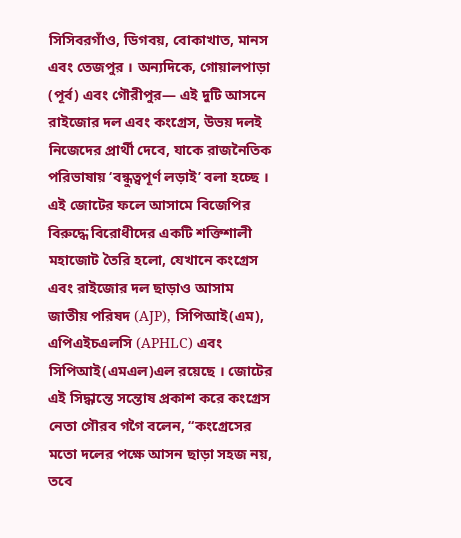সিসিবরগাঁও, ডিগবয়, বোকাখাত, মানস এবং তেজপুর । অন্যদিকে, গোয়ালপাড়া (পূর্ব) এবং গৌরীপুর— এই দুটি আসনে রাইজোর দল এবং কংগ্রেস, উভয় দলই নিজেদের প্রার্থী দেবে, যাকে রাজনৈতিক পরিভাষায় ‘বন্ধুত্বপূর্ণ লড়াই’ বলা হচ্ছে ।
এই জোটের ফলে আসামে বিজেপির বিরুদ্ধে বিরোধীদের একটি শক্তিশালী মহাজোট তৈরি হলো, যেখানে কংগ্রেস এবং রাইজোর দল ছাড়াও আসাম জাতীয় পরিষদ (AJP), সিপিআই(এম), এপিএইচএলসি (APHLC) এবং সিপিআই(এমএল)এল রয়েছে । জোটের এই সিদ্ধান্তে সন্তোষ প্রকাশ করে কংগ্রেস নেতা গৌরব গগৈ বলেন, “কংগ্রেসের মতো দলের পক্ষে আসন ছাড়া সহজ নয়, তবে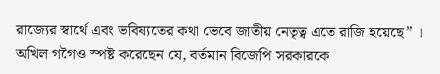রাজ্যের স্বার্থে এবং ভবিষ্যতের কথা ভেবে জাতীয় নেতৃত্ব এতে রাজি হয়েছে” । অখিল গগৈও স্পষ্ট করেছেন যে, বর্তমান বিজেপি সরকারকে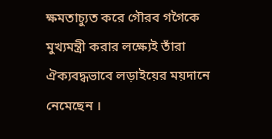ক্ষমতাচ্যুত করে গৌরব গগৈকে মুখ্যমন্ত্রী করার লক্ষ্যেই তাঁরা ঐক্যবদ্ধভাবে লড়াইয়ের ময়দানে নেমেছেন ।